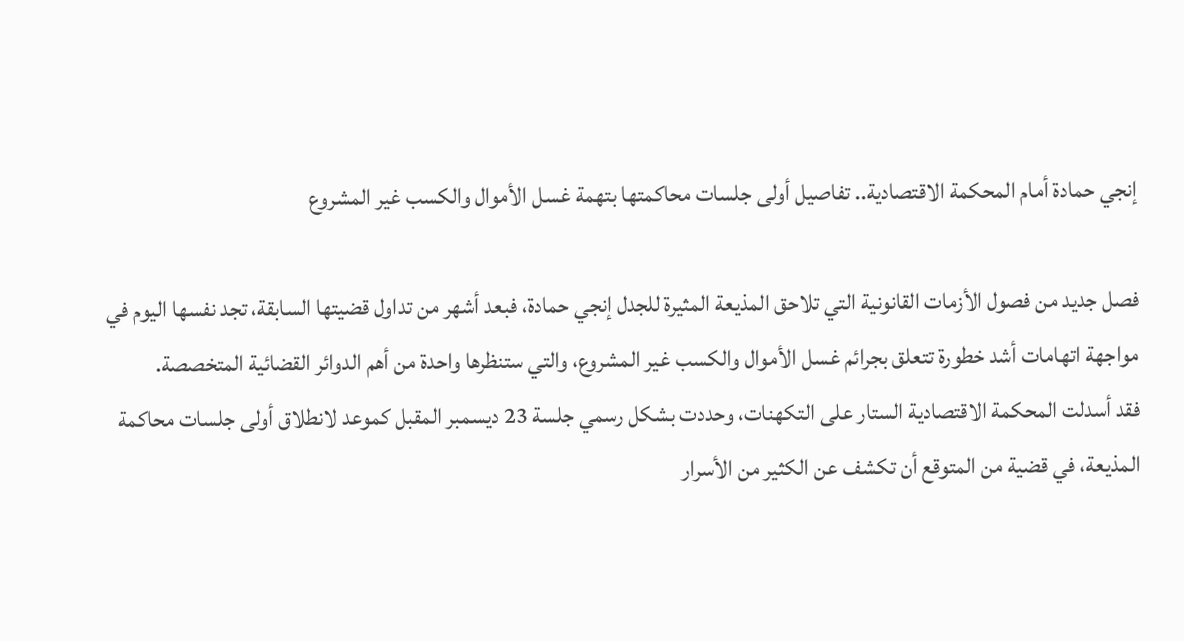إنجي حمادة أمام المحكمة الاقتصادية.. تفاصيل أولى جلسات محاكمتها بتهمة غسل الأموال والكسب غير المشروع

فصل جديد من فصول الأزمات القانونية التي تلاحق المذيعة المثيرة للجدل إنجي حمادة، فبعد أشهر من تداول قضيتها السابقة، تجد نفسها اليوم في مواجهة اتهامات أشد خطورة تتعلق بجرائم غسل الأموال والكسب غير المشروع، والتي ستنظرها واحدة من أهم الدوائر القضائية المتخصصة.
فقد أسدلت المحكمة الاقتصادية الستار على التكهنات، وحددت بشكل رسمي جلسة 23 ديسمبر المقبل كموعد لانطلاق أولى جلسات محاكمة المذيعة، في قضية من المتوقع أن تكشف عن الكثير من الأسرار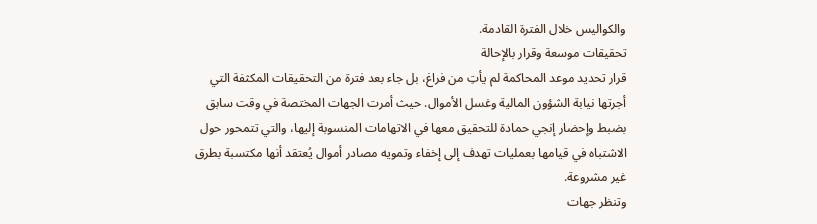والكواليس خلال الفترة القادمة.
تحقيقات موسعة وقرار بالإحالة
قرار تحديد موعد المحاكمة لم يأتِ من فراغ، بل جاء بعد فترة من التحقيقات المكثفة التي أجرتها نيابة الشؤون المالية وغسل الأموال. حيث أمرت الجهات المختصة في وقت سابق بضبط وإحضار إنجي حمادة للتحقيق معها في الاتهامات المنسوبة إليها، والتي تتمحور حول الاشتباه في قيامها بعمليات تهدف إلى إخفاء وتمويه مصادر أموال يُعتقد أنها مكتسبة بطرق غير مشروعة.
وتنظر جهات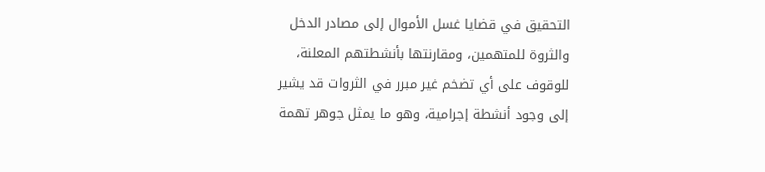التحقيق في قضايا غسل الأموال إلى مصادر الدخل والثروة للمتهمين، ومقارنتها بأنشطتهم المعلنة، للوقوف على أي تضخم غير مبرر في الثروات قد يشير إلى وجود أنشطة إجرامية، وهو ما يمثل جوهر تهمة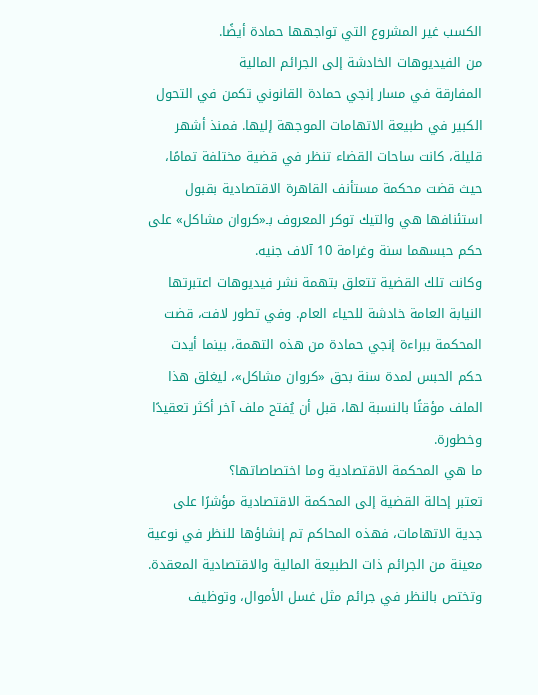الكسب غير المشروع التي تواجهها حمادة أيضًا.
من الفيديوهات الخادشة إلى الجرائم المالية
المفارقة في مسار إنجي حمادة القانوني تكمن في التحول الكبير في طبيعة الاتهامات الموجهة إليها. فمنذ أشهر قليلة، كانت ساحات القضاء تنظر في قضية مختلفة تمامًا، حيث قضت محكمة مستأنف القاهرة الاقتصادية بقبول استئنافها هي والتيك توكر المعروف بـ«كروان مشاكل» على حكم حبسهما سنة وغرامة 10 آلاف جنيه.
وكانت تلك القضية تتعلق بتهمة نشر فيديوهات اعتبرتها النيابة العامة خادشة للحياء العام. وفي تطور لافت، قضت المحكمة ببراءة إنجي حمادة من هذه التهمة، بينما أيدت حكم الحبس لمدة سنة بحق «كروان مشاكل»، ليغلق هذا الملف مؤقتًا بالنسبة لها، قبل أن يُفتح ملف آخر أكثر تعقيدًا وخطورة.
ما هي المحكمة الاقتصادية وما اختصاصاتها؟
تعتبر إحالة القضية إلى المحكمة الاقتصادية مؤشرًا على جدية الاتهامات، فهذه المحاكم تم إنشاؤها للنظر في نوعية معينة من الجرائم ذات الطبيعة المالية والاقتصادية المعقدة. وتختص بالنظر في جرائم مثل غسل الأموال، وتوظيف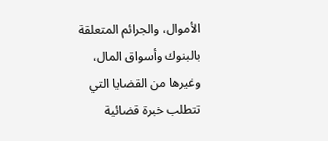الأموال، والجرائم المتعلقة بالبنوك وأسواق المال، وغيرها من القضايا التي تتطلب خبرة قضائية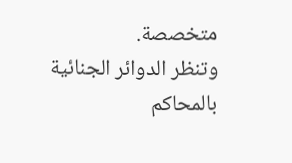متخصصة.
وتنظر الدوائر الجنائية بالمحاكم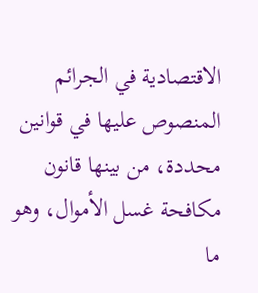الاقتصادية في الجرائم المنصوص عليها في قوانين محددة، من بينها قانون مكافحة غسل الأموال، وهو ما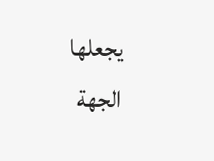يجعلها الجهة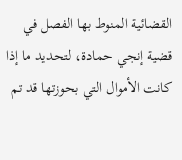القضائية المنوط بها الفصل في قضية إنجي حمادة، لتحديد ما إذا كانت الأموال التي بحوزتها قد تم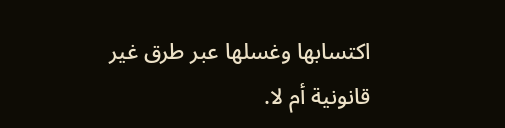اكتسابها وغسلها عبر طرق غير قانونية أم لا.